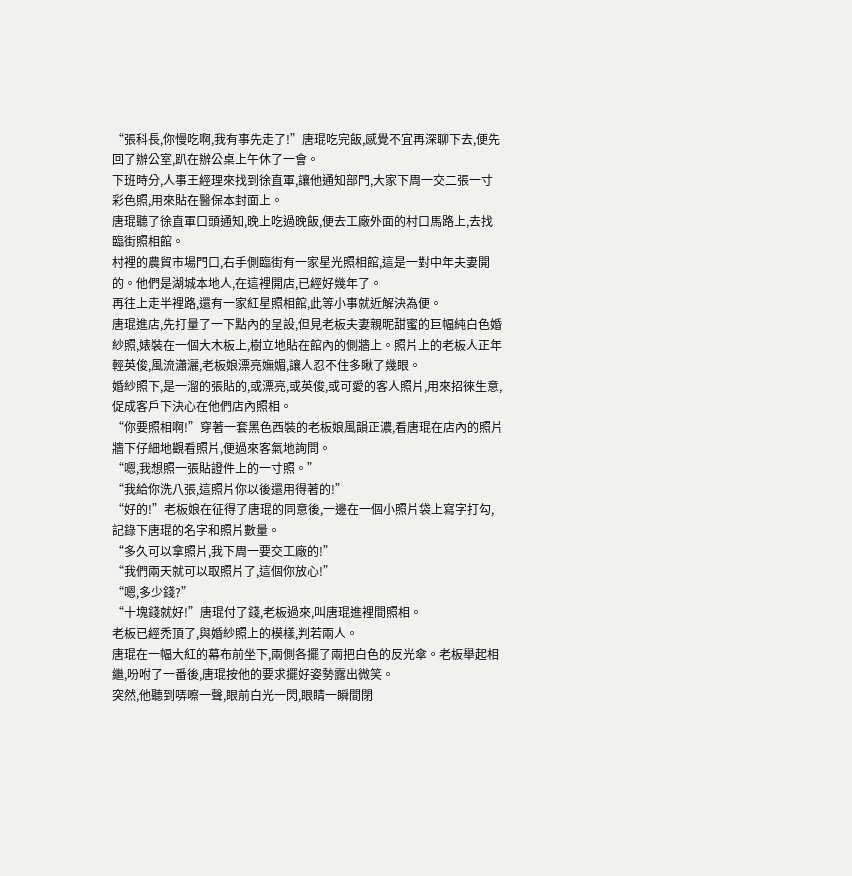“張科長,你慢吃啊,我有事先走了!”唐琨吃完飯,感覺不宜再深聊下去,便先回了辦公室,趴在辦公桌上午休了一會。
下班時分,人事王經理來找到徐直軍,讓他通知部門,大家下周一交二張一寸彩色照,用來貼在醫保本封面上。
唐琨聽了徐直軍口頭通知,晚上吃過晚飯,便去工廠外面的村口馬路上,去找臨街照相館。
村裡的農貿市場門口,右手側臨街有一家星光照相館,這是一對中年夫妻開的。他們是湖城本地人,在這裡開店,已經好幾年了。
再往上走半裡路,還有一家紅星照相館,此等小事就近解決為便。
唐琨進店,先打量了一下點內的呈設,但見老板夫妻親昵甜蜜的巨幅純白色婚紗照,婊裝在一個大木板上,樹立地貼在館內的側牆上。照片上的老板人正年輕英俊,風流瀟灑,老板娘漂亮嫵媚,讓人忍不住多瞅了幾眼。
婚紗照下,是一溜的張貼的,或漂亮,或英俊,或可愛的客人照片,用來招徠生意,促成客戶下決心在他們店內照相。
“你要照相啊!”穿著一套黑色西裝的老板娘風韻正濃,看唐琨在店內的照片牆下仔細地觀看照片,便過來客氣地詢問。
“嗯,我想照一張貼證件上的一寸照。”
“我給你洗八張,這照片你以後還用得著的!”
“好的!”老板娘在征得了唐琨的同意後,一邊在一個小照片袋上寫字打勾,記錄下唐琨的名字和照片數量。
“多久可以拿照片,我下周一要交工廠的!”
“我們兩天就可以取照片了,這個你放心!”
“嗯,多少錢?”
“十塊錢就好!”唐琨付了錢,老板過來,叫唐琨進裡間照相。
老板已經禿頂了,與婚紗照上的模樣,判若兩人。
唐琨在一幅大紅的幕布前坐下,兩側各擺了兩把白色的反光傘。老板舉起相繼,吩咐了一番後,唐琨按他的要求擺好姿勢露出微笑。
突然,他聽到哢嚓一聲,眼前白光一閃,眼睛一瞬間閉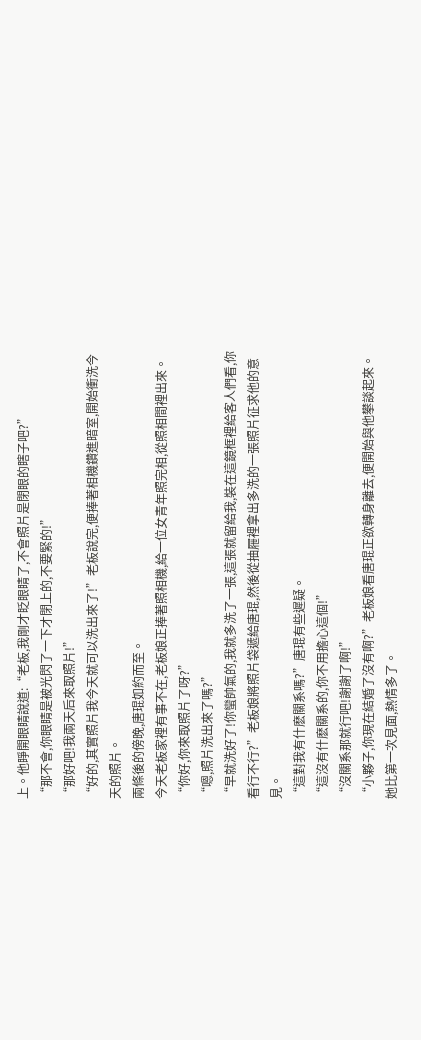上。他睜開眼睛說道:“老板,我剛才眨眼睛了,不會照片是閉眼的瞎子吧?”
“那不會,你眼睛是被光閃了一下才閉上的,不要緊的!”
“那好吧!我兩天后來取照片!”
“好的,其實照片我今天就可以洗出來了!”老板說完,便捧著相機鑽進暗室,開始衝洗今天的照片。
兩條後的傍晚,唐琨如約而至。
今天老板家裡有事不在,老板娘正捧著照相機,給一位女青年照完相,從照相間裡出來。
“你好,你來取照片了呀?”
“嗯,照片洗出來了嗎?”
“早就洗好了!你蠻帥氣的,我就多洗了一張,這張就留給我,裝在這鏡框裡給客人們看,你看行不行?”老板娘將照片袋遞給唐琨,然後從抽屜裡拿出多洗的一張照片征求他的意見。
“這對我有什麽關系嗎?”唐琨有些遲疑。
“這沒有什麽關系的,你不用擔心這個!”
“沒關系那就行吧!謝謝了啊!”
“小夥子,你現在結婚了沒有啊?”老板娘看唐琨正欲轉身離去,便開始與他攀談起來。她比第一次見面,熱情多了。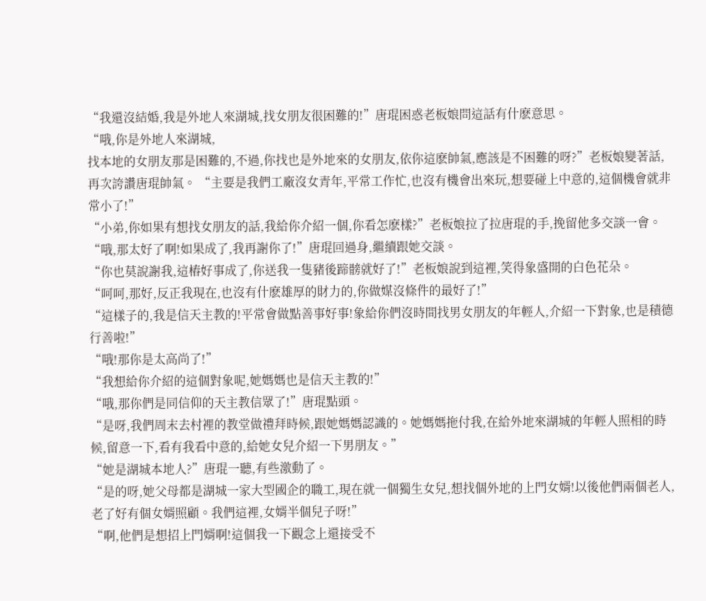“我還沒結婚,我是外地人來湖城,找女朋友很困難的!”唐琨困惑老板娘問這話有什麽意思。
“哦,你是外地人來湖城,
找本地的女朋友那是困難的,不過,你找也是外地來的女朋友,依你這麽帥氣,應該是不困難的呀?”老板娘變著話,再次誇讚唐琨帥氣。 “主要是我們工廠沒女青年,平常工作忙,也沒有機會出來玩,想要碰上中意的,這個機會就非常小了!”
“小弟,你如果有想找女朋友的話,我給你介紹一個,你看怎麽樣?”老板娘拉了拉唐琨的手,挽留他多交談一會。
“哦,那太好了啊!如果成了,我再謝你了!”唐琨回過身,繼續跟她交談。
“你也莫說謝我,這樁好事成了,你送我一隻豬後蹄髈就好了!”老板娘說到這裡,笑得象盛開的白色花朵。
“呵呵,那好,反正我現在,也沒有什麽雄厚的財力的,你做媒沒條件的最好了!”
“這樣子的,我是信天主教的!平常會做點善事好事!象給你們沒時間找男女朋友的年輕人,介紹一下對象,也是積德行善啦!”
“哦!那你是太高尚了!”
“我想給你介紹的這個對象呢,她媽媽也是信天主教的!”
“哦,那你們是同信仰的天主教信眾了!”唐琨點頭。
“是呀,我們周末去村裡的教堂做禮拜時候,跟她媽媽認識的。她媽媽拖付我,在給外地來湖城的年輕人照相的時候,留意一下,看有我看中意的,給她女兒介紹一下男朋友。”
“她是湖城本地人?”唐琨一聽,有些激動了。
“是的呀,她父母都是湖城一家大型國企的職工,現在就一個獨生女兒,想找個外地的上門女婿!以後他們兩個老人,老了好有個女婿照顧。我們這裡,女婿半個兒子呀!”
“啊,他們是想招上門婿啊!這個我一下觀念上還接受不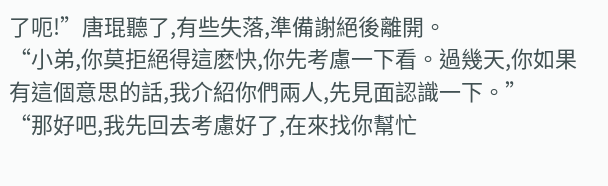了呃!”唐琨聽了,有些失落,準備謝絕後離開。
“小弟,你莫拒絕得這麽快,你先考慮一下看。過幾天,你如果有這個意思的話,我介紹你們兩人,先見面認識一下。”
“那好吧,我先回去考慮好了,在來找你幫忙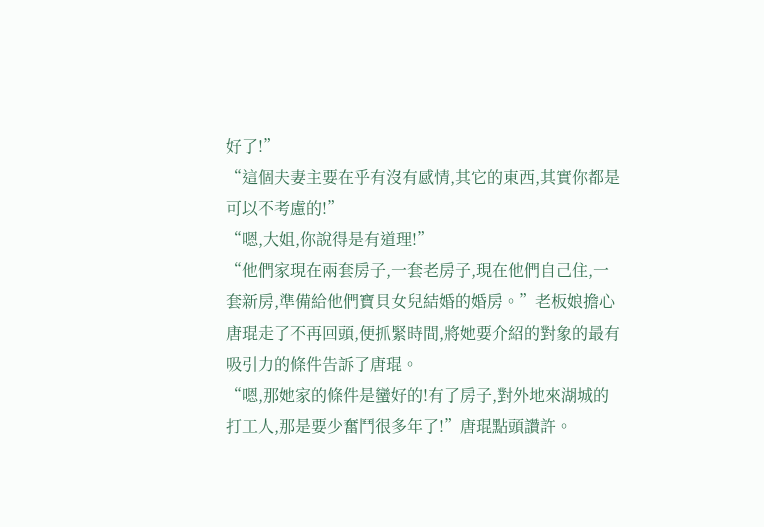好了!”
“這個夫妻主要在乎有沒有感情,其它的東西,其實你都是可以不考慮的!”
“嗯,大姐,你說得是有道理!”
“他們家現在兩套房子,一套老房子,現在他們自己住,一套新房,準備給他們寶貝女兒結婚的婚房。”老板娘擔心唐琨走了不再回頭,便抓緊時間,將她要介紹的對象的最有吸引力的條件告訴了唐琨。
“嗯,那她家的條件是蠻好的!有了房子,對外地來湖城的打工人,那是要少奮鬥很多年了!”唐琨點頭讚許。